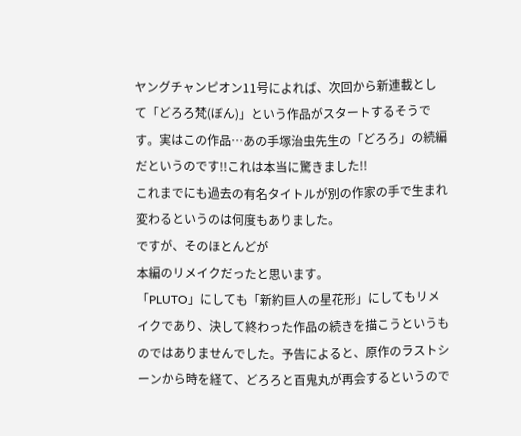ヤングチャンピオン11号によれば、次回から新連載として「どろろ梵(ぼん)」という作品がスタートするそうです。実はこの作品…あの手塚治虫先生の「どろろ」の続編だというのです!!これは本当に驚きました!!
これまでにも過去の有名タイトルが別の作家の手で生まれ変わるというのは何度もありました。
ですが、そのほとんどが
本編のリメイクだったと思います。
「PLUTO」にしても「新約巨人の星花形」にしてもリメイクであり、決して終わった作品の続きを描こうというものではありませんでした。予告によると、原作のラストシーンから時を経て、どろろと百鬼丸が再会するというので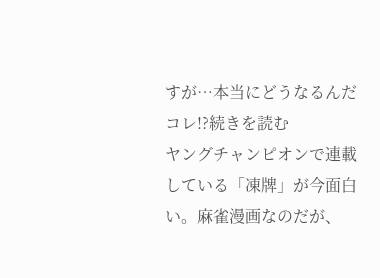すが…本当にどうなるんだコレ!?続きを読む
ヤングチャンピオンで連載している「凍牌」が今面白い。麻雀漫画なのだが、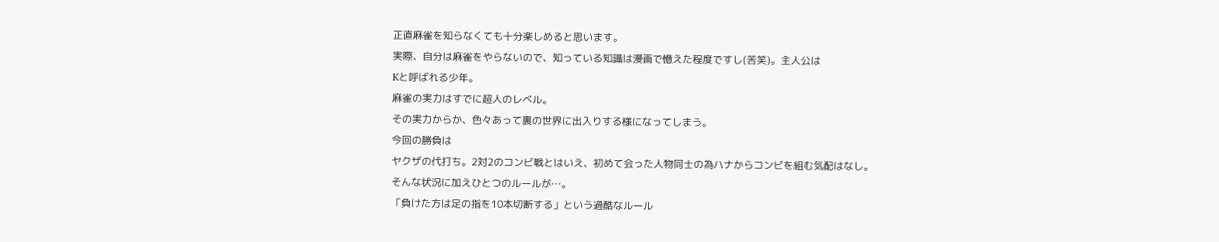正直麻雀を知らなくても十分楽しめると思います。
実際、自分は麻雀をやらないので、知っている知識は漫画で憶えた程度ですし(苦笑)。主人公は
Kと呼ばれる少年。
麻雀の実力はすでに超人のレベル。
その実力からか、色々あって裏の世界に出入りする様になってしまう。
今回の勝負は
ヤクザの代打ち。2対2のコンビ戦とはいえ、初めて会った人物同士の為ハナからコンビを組む気配はなし。
そんな状況に加えひとつのルールが…。
「負けた方は足の指を10本切断する」という過酷なルール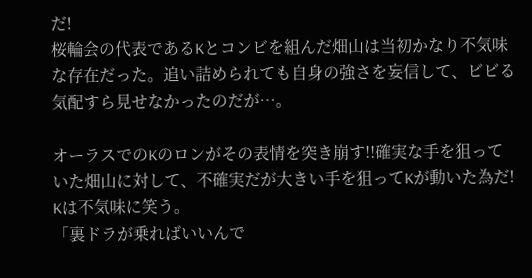だ!
桜輪会の代表であるKとコンビを組んだ畑山は当初かなり不気味な存在だった。追い詰められても自身の強さを妄信して、ビビる気配すら見せなかったのだが…。

オーラスでのKのロンがその表情を突き崩す!!確実な手を狙っていた畑山に対して、不確実だが大きい手を狙ってKが動いた為だ!
Kは不気味に笑う。
「裏ドラが乗ればいいんで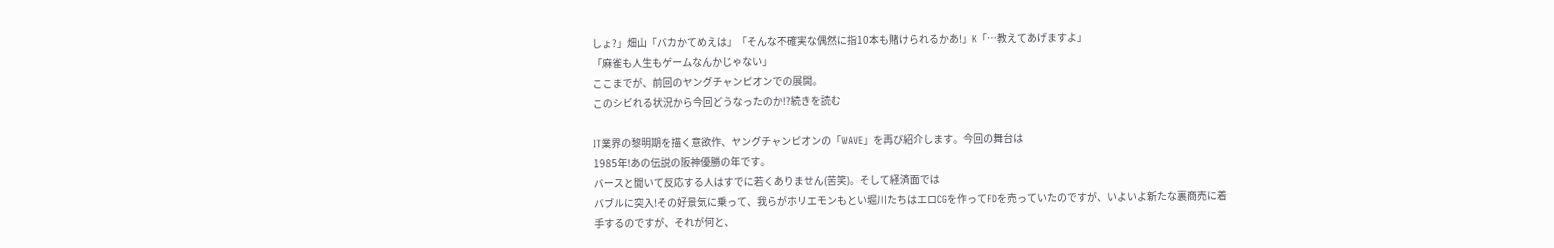しょ?」畑山「バカかてめえは」「そんな不確実な偶然に指10本も賭けられるかあ!」K「…教えてあげますよ」
「麻雀も人生もゲームなんかじゃない」
ここまでが、前回のヤングチャンピオンでの展開。
このシビれる状況から今回どうなったのか!?続きを読む

IT業界の黎明期を描く意欲作、ヤングチャンピオンの「WAVE」を再び紹介します。今回の舞台は
1985年!あの伝説の阪神優勝の年です。
バースと聞いて反応する人はすでに若くありません(苦笑)。そして経済面では
バブルに突入!その好景気に乗って、我らがホリエモンもとい堀川たちはエロCGを作ってFDを売っていたのですが、いよいよ新たな裏商売に着手するのですが、それが何と、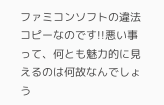ファミコンソフトの違法コピーなのです!!悪い事って、何とも魅力的に見えるのは何故なんでしょう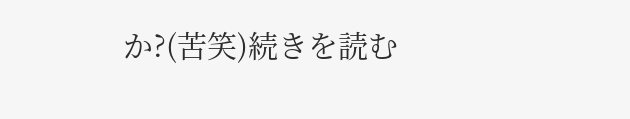か?(苦笑)続きを読む